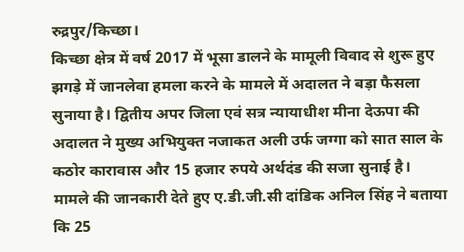रुद्रपुर/किच्छा।
किच्छा क्षेत्र में वर्ष 2017 में भूसा डालने के मामूली विवाद से शुरू हुए झगड़े में जानलेवा हमला करने के मामले में अदालत ने बड़ा फैसला सुनाया है। द्वितीय अपर जिला एवं सत्र न्यायाधीश मीना देऊपा की अदालत ने मुख्य अभियुक्त नजाकत अली उर्फ जग्गा को सात साल के कठोर कारावास और 15 हजार रुपये अर्थदंड की सजा सुनाई है।
मामले की जानकारी देते हुए ए.डी.जी.सी दांडिक अनिल सिंह ने बताया कि 25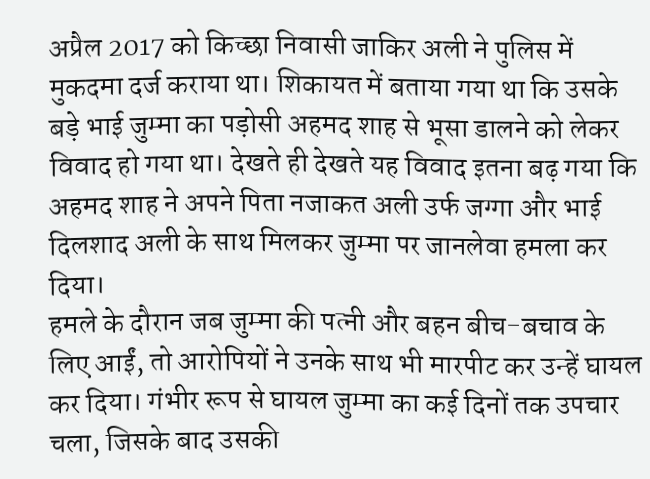अप्रैल 2017 को किच्छा निवासी जाकिर अली ने पुलिस में मुकदमा दर्ज कराया था। शिकायत में बताया गया था कि उसके बड़े भाई जुम्मा का पड़ोसी अहमद शाह से भूसा डालने को लेकर विवाद हो गया था। देखते ही देखते यह विवाद इतना बढ़ गया कि अहमद शाह ने अपने पिता नजाकत अली उर्फ जग्गा और भाई दिलशाद अली के साथ मिलकर जुम्मा पर जानलेवा हमला कर दिया।
हमले के दौरान जब जुम्मा की पत्नी और बहन बीच-बचाव के लिए आईं, तो आरोपियों ने उनके साथ भी मारपीट कर उन्हें घायल कर दिया। गंभीर रूप से घायल जुम्मा का कई दिनों तक उपचार चला, जिसके बाद उसकी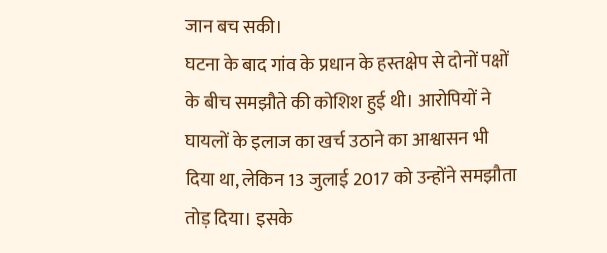जान बच सकी।
घटना के बाद गांव के प्रधान के हस्तक्षेप से दोनों पक्षों के बीच समझौते की कोशिश हुई थी। आरोपियों ने घायलों के इलाज का खर्च उठाने का आश्वासन भी दिया था, लेकिन 13 जुलाई 2017 को उन्होंने समझौता तोड़ दिया। इसके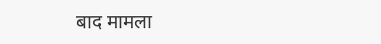बाद मामला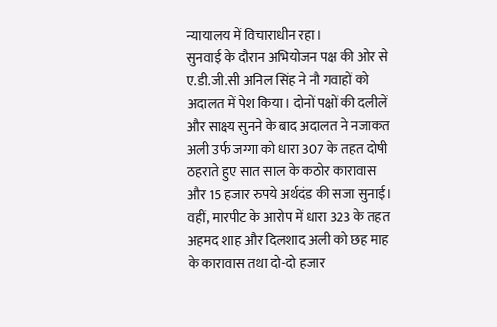न्यायालय में विचाराधीन रहा।
सुनवाई के दौरान अभियोजन पक्ष की ओर से ए.डी.जी.सी अनिल सिंह ने नौ गवाहों को अदालत में पेश किया। दोनों पक्षों की दलीलें और साक्ष्य सुनने के बाद अदालत ने नजाकत अली उर्फ जग्गा को धारा 307 के तहत दोषी ठहराते हुए सात साल के कठोर कारावास और 15 हजार रुपये अर्थदंड की सजा सुनाई।
वहीं, मारपीट के आरोप में धारा 323 के तहत अहमद शाह और दिलशाद अली को छह माह के कारावास तथा दो-दो हजार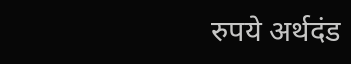रुपये अर्थदंड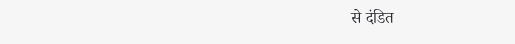से दंडित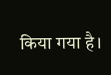किया गया है।